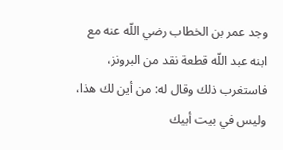وجد عمر بن الخطاب رضي اللّه عنه مع ابنه عبد اللّه قطعة نقد من البرونز، فاستغرب ذلك وقال له: من أين لك هذا، وليس في بيت أبيك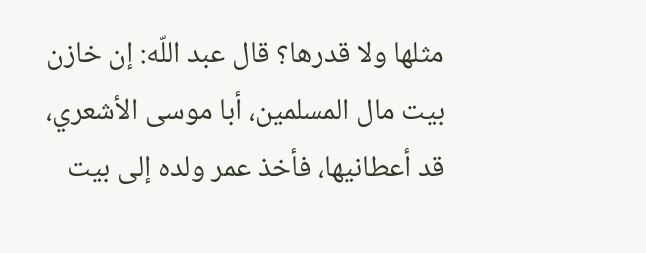مثلها ولا قدرها؟ قال عبد اللّه: إن خازن بيت مال المسلمين، أبا موسى الأشعري، قد أعطانيها، فأخذ عمر ولده إلى بيت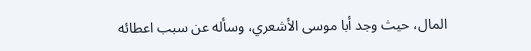المال، حيث وجد أبا موسى الأشعري، وسأله عن سبب اعطائه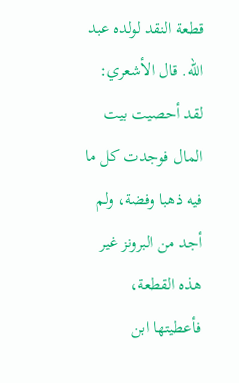قطعة النقد لولده عبد اللّه. قال الأشعري: لقد أحصيت بيت المال فوجدت كل ما فيه ذهبا وفضة، ولم أجد من البرونز غير هذه القطعة، فأعطيتها ابن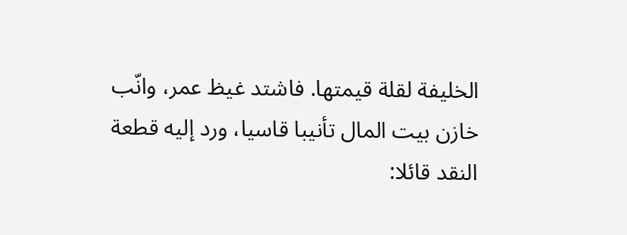الخليفة لقلة قيمتها. فاشتد غيظ عمر، وانّب خازن بيت المال تأنيبا قاسيا، ورد إليه قطعة النقد قائلا: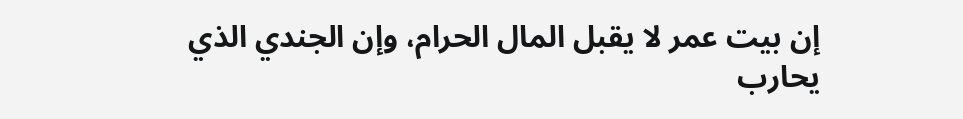إن بيت عمر لا يقبل المال الحرام، وإن الجندي الذي يحارب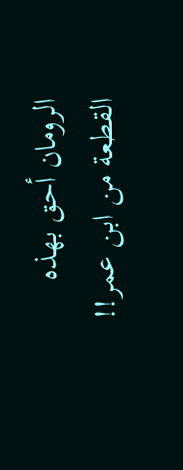الرومان أحق بهذه القطعة من ابن عمر!!